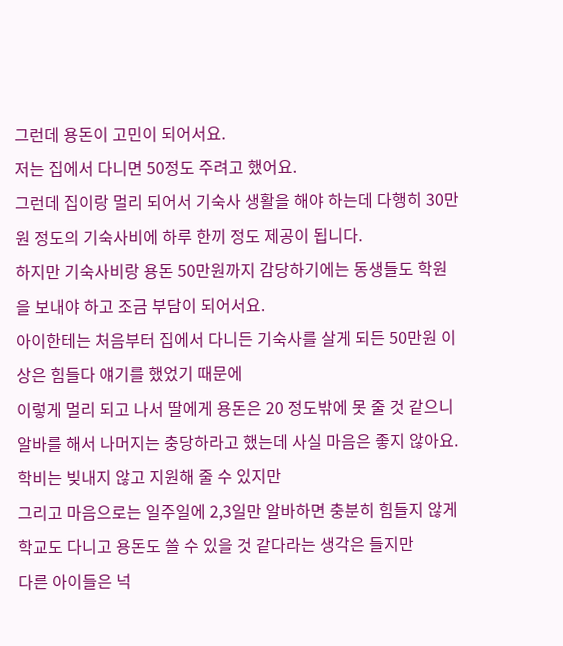그런데 용돈이 고민이 되어서요.
저는 집에서 다니면 50정도 주려고 했어요.
그런데 집이랑 멀리 되어서 기숙사 생활을 해야 하는데 다행히 30만원 정도의 기숙사비에 하루 한끼 정도 제공이 됩니다.
하지만 기숙사비랑 용돈 50만원까지 감당하기에는 동생들도 학원을 보내야 하고 조금 부담이 되어서요.
아이한테는 처음부터 집에서 다니든 기숙사를 살게 되든 50만원 이상은 힘들다 얘기를 했었기 때문에
이렇게 멀리 되고 나서 딸에게 용돈은 20 정도밖에 못 줄 것 같으니 알바를 해서 나머지는 충당하라고 했는데 사실 마음은 좋지 않아요.
학비는 빚내지 않고 지원해 줄 수 있지만
그리고 마음으로는 일주일에 2,3일만 알바하면 충분히 힘들지 않게 학교도 다니고 용돈도 쓸 수 있을 것 같다라는 생각은 들지만
다른 아이들은 넉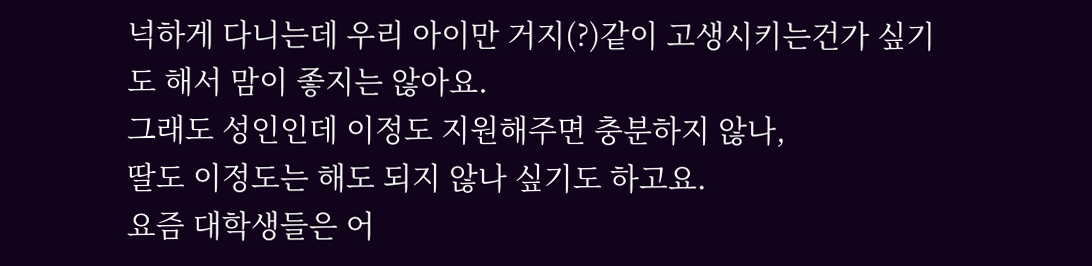넉하게 다니는데 우리 아이만 거지(?)같이 고생시키는건가 싶기도 해서 맘이 좋지는 않아요.
그래도 성인인데 이정도 지원해주면 충분하지 않나,
딸도 이정도는 해도 되지 않나 싶기도 하고요.
요즘 대학생들은 어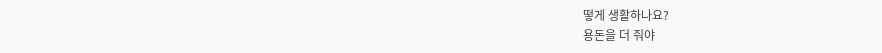떻게 생활하나요?
용돈을 더 줘야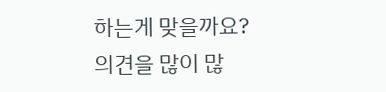하는게 맞을까요?
의견을 많이 많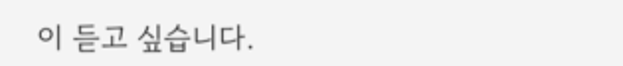이 듣고 싶습니다.